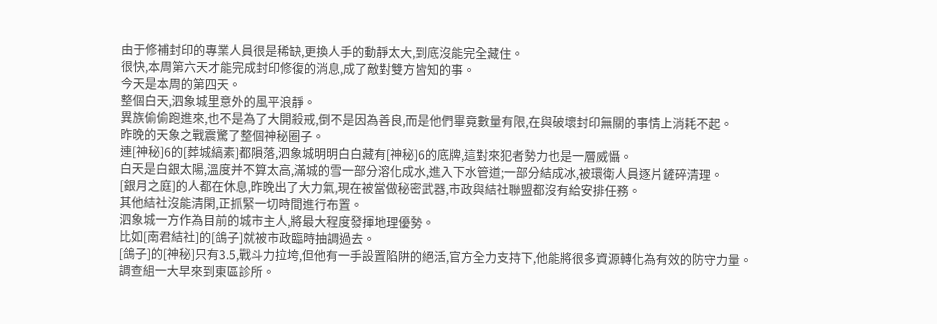由于修補封印的專業人員很是稀缺,更換人手的動靜太大,到底沒能完全藏住。
很快,本周第六天才能完成封印修復的消息,成了敵對雙方皆知的事。
今天是本周的第四天。
整個白天,泗象城里意外的風平浪靜。
異族偷偷跑進來,也不是為了大開殺戒,倒不是因為善良,而是他們畢竟數量有限,在與破壞封印無關的事情上消耗不起。
昨晚的天象之戰震驚了整個神秘圈子。
連[神秘]6的[葬城縞素]都隕落,泗象城明明白白藏有[神秘]6的底牌,這對來犯者勢力也是一層威懾。
白天是白銀太陽,溫度并不算太高,滿城的雪一部分溶化成水,進入下水管道;一部分結成冰,被環衛人員逐片鏟碎清理。
[銀月之庭]的人都在休息,昨晚出了大力氣,現在被當做秘密武器,市政與結社聯盟都沒有給安排任務。
其他結社沒能清閑,正抓緊一切時間進行布置。
泗象城一方作為目前的城市主人,將最大程度發揮地理優勢。
比如[南君結社]的[鴿子]就被市政臨時抽調過去。
[鴿子]的[神秘]只有3.5,戰斗力拉垮,但他有一手設置陷阱的絕活,官方全力支持下,他能將很多資源轉化為有效的防守力量。
調查組一大早來到東區診所。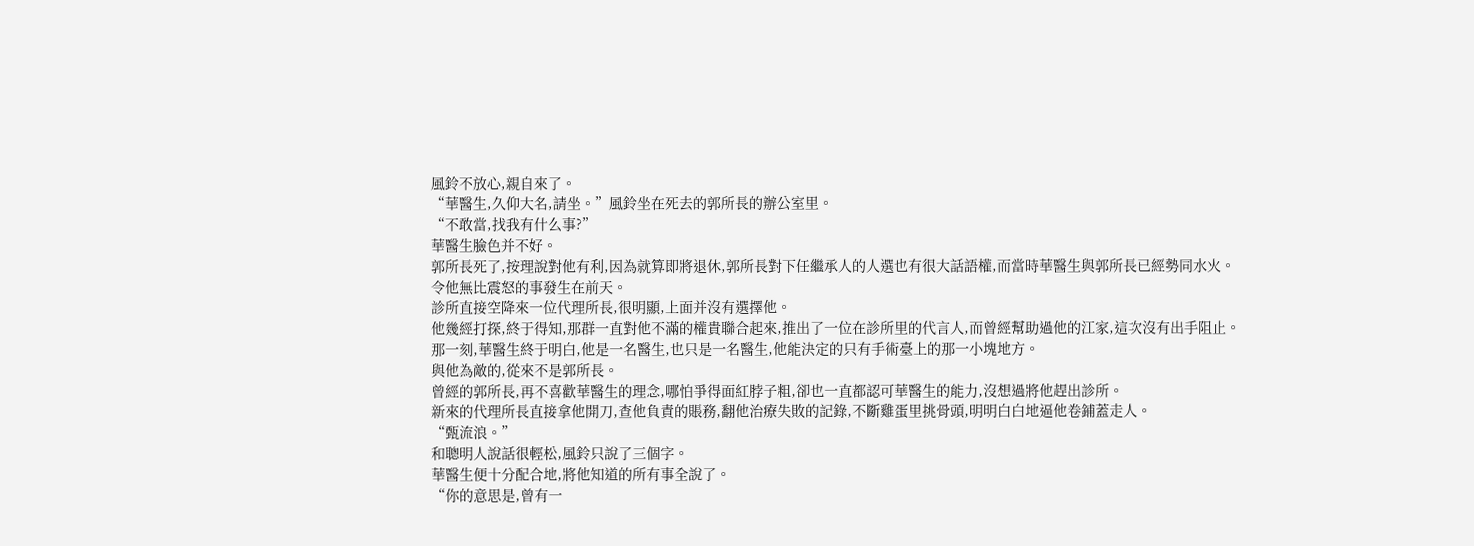風鈴不放心,親自來了。
“華醫生,久仰大名,請坐。”風鈴坐在死去的郭所長的辦公室里。
“不敢當,找我有什么事?”
華醫生臉色并不好。
郭所長死了,按理說對他有利,因為就算即將退休,郭所長對下任繼承人的人選也有很大話語權,而當時華醫生與郭所長已經勢同水火。
令他無比震怒的事發生在前天。
診所直接空降來一位代理所長,很明顯,上面并沒有選擇他。
他幾經打探,終于得知,那群一直對他不滿的權貴聯合起來,推出了一位在診所里的代言人,而曾經幫助過他的江家,這次沒有出手阻止。
那一刻,華醫生終于明白,他是一名醫生,也只是一名醫生,他能決定的只有手術臺上的那一小塊地方。
與他為敵的,從來不是郭所長。
曾經的郭所長,再不喜歡華醫生的理念,哪怕爭得面紅脖子粗,卻也一直都認可華醫生的能力,沒想過將他趕出診所。
新來的代理所長直接拿他開刀,查他負責的賬務,翻他治療失敗的記錄,不斷雞蛋里挑骨頭,明明白白地逼他卷鋪蓋走人。
“甄流浪。”
和聰明人說話很輕松,風鈴只說了三個字。
華醫生便十分配合地,將他知道的所有事全說了。
“你的意思是,曾有一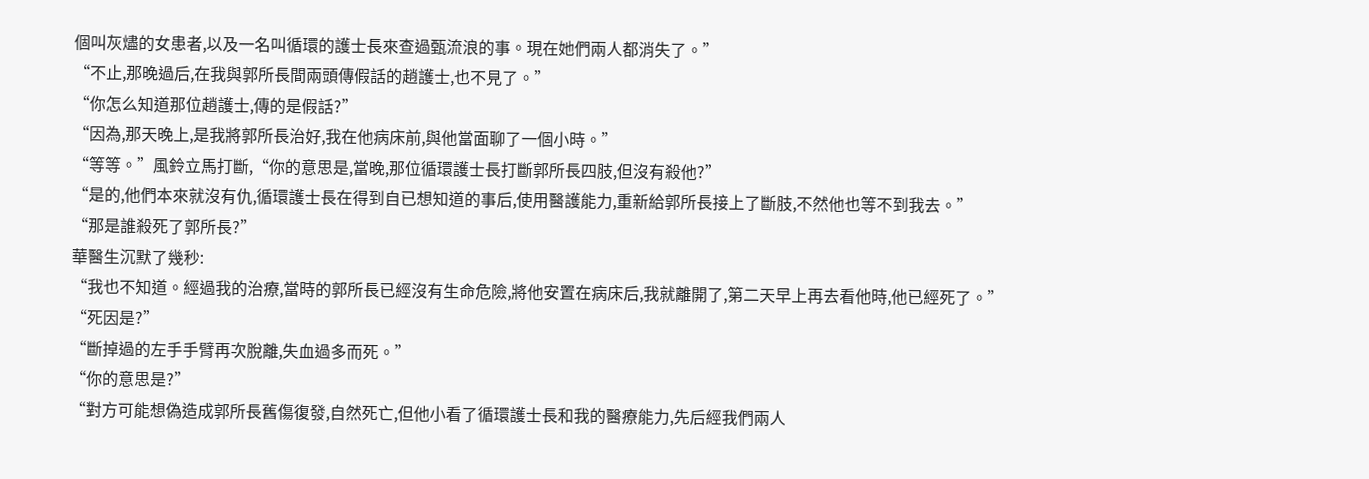個叫灰燼的女患者,以及一名叫循環的護士長來查過甄流浪的事。現在她們兩人都消失了。”
“不止,那晚過后,在我與郭所長間兩頭傳假話的趙護士,也不見了。”
“你怎么知道那位趙護士,傳的是假話?”
“因為,那天晚上,是我將郭所長治好,我在他病床前,與他當面聊了一個小時。”
“等等。”風鈴立馬打斷,“你的意思是,當晚,那位循環護士長打斷郭所長四肢,但沒有殺他?”
“是的,他們本來就沒有仇,循環護士長在得到自已想知道的事后,使用醫護能力,重新給郭所長接上了斷肢,不然他也等不到我去。”
“那是誰殺死了郭所長?”
華醫生沉默了幾秒:
“我也不知道。經過我的治療,當時的郭所長已經沒有生命危險,將他安置在病床后,我就離開了,第二天早上再去看他時,他已經死了。”
“死因是?”
“斷掉過的左手手臂再次脫離,失血過多而死。”
“你的意思是?”
“對方可能想偽造成郭所長舊傷復發,自然死亡,但他小看了循環護士長和我的醫療能力,先后經我們兩人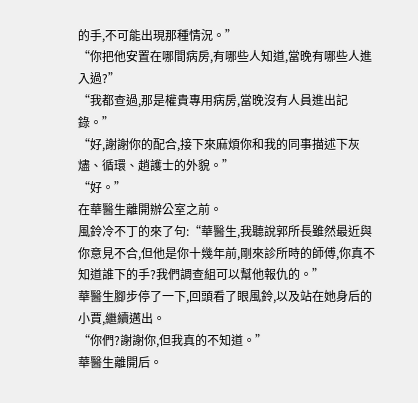的手,不可能出現那種情況。”
“你把他安置在哪間病房,有哪些人知道,當晚有哪些人進入過?”
“我都查過,那是權貴專用病房,當晚沒有人員進出記錄。”
“好,謝謝你的配合,接下來麻煩你和我的同事描述下灰燼、循環、趙護士的外貌。”
“好。”
在華醫生離開辦公室之前。
風鈴冷不丁的來了句:“華醫生,我聽說郭所長雖然最近與你意見不合,但他是你十幾年前,剛來診所時的師傅,你真不知道誰下的手?我們調查組可以幫他報仇的。”
華醫生腳步停了一下,回頭看了眼風鈴,以及站在她身后的小賈,繼續邁出。
“你們?謝謝你,但我真的不知道。”
華醫生離開后。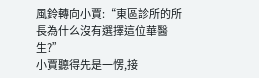風鈴轉向小賈:“東區診所的所長為什么沒有選擇這位華醫生?”
小賈聽得先是一愣,接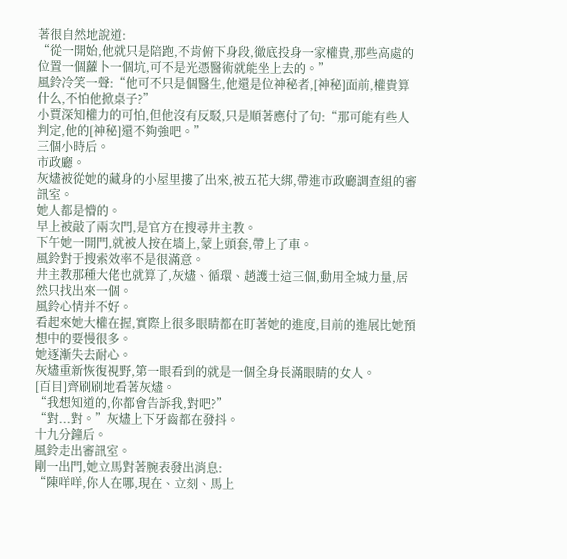著很自然地說道:
“從一開始,他就只是陪跑,不肯俯下身段,徹底投身一家權貴,那些高處的位置一個蘿卜一個坑,可不是光憑醫術就能坐上去的。”
風鈴冷笑一聲:“他可不只是個醫生,他還是位神秘者,[神秘]面前,權貴算什么,不怕他掀桌子?”
小賈深知權力的可怕,但他沒有反駁,只是順著應付了句:“那可能有些人判定,他的[神秘]還不夠強吧。”
三個小時后。
市政廳。
灰燼被從她的藏身的小屋里摟了出來,被五花大綁,帶進市政廳調查組的審訊室。
她人都是懵的。
早上被敲了兩次門,是官方在搜尋井主教。
下午她一開門,就被人按在墻上,蒙上頭套,帶上了車。
風鈴對于搜索效率不是很滿意。
井主教那種大佬也就算了,灰燼、循環、趙護士這三個,動用全城力量,居然只找出來一個。
風鈴心情并不好。
看起來她大權在握,實際上很多眼睛都在盯著她的進度,目前的進展比她預想中的要慢很多。
她逐漸失去耐心。
灰燼重新恢復視野,第一眼看到的就是一個全身長滿眼睛的女人。
[百目]齊刷刷地看著灰燼。
“我想知道的,你都會告訴我,對吧?”
“對...對。”灰燼上下牙齒都在發抖。
十九分鐘后。
風鈴走出審訊室。
剛一出門,她立馬對著腕表發出消息:
“陳咩咩,你人在哪,現在、立刻、馬上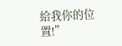給我你的位置!”